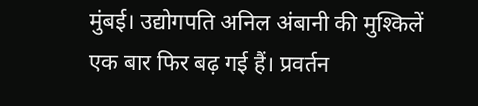मुंबई। उद्योगपति अनिल अंबानी की मुश्किलें एक बार फिर बढ़ गई हैं। प्रवर्तन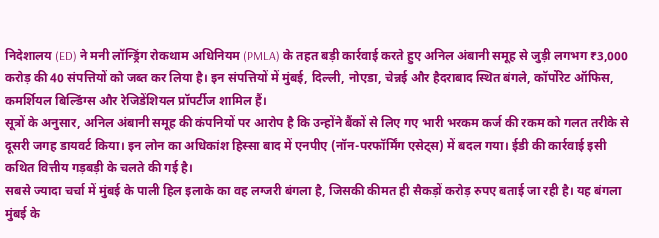निदेशालय (ED) ने मनी लॉन्ड्रिंग रोकथाम अधिनियम (PMLA) के तहत बड़ी कार्रवाई करते हुए अनिल अंबानी समूह से जुड़ी लगभग ₹3,000 करोड़ की 40 संपत्तियों को जब्त कर लिया है। इन संपत्तियों में मुंबई, दिल्ली, नोएडा, चेन्नई और हैदराबाद स्थित बंगले, कॉर्पोरेट ऑफिस, कमर्शियल बिल्डिंग्स और रेजिडेंशियल प्रॉपर्टीज शामिल हैं।
सूत्रों के अनुसार, अनिल अंबानी समूह की कंपनियों पर आरोप है कि उन्होंने बैंकों से लिए गए भारी भरकम कर्ज की रकम को गलत तरीके से दूसरी जगह डायवर्ट किया। इन लोन का अधिकांश हिस्सा बाद में एनपीए (नॉन-परफॉर्मिंग एसेट्स) में बदल गया। ईडी की कार्रवाई इसी कथित वित्तीय गड़बड़ी के चलते की गई है।
सबसे ज्यादा चर्चा में मुंबई के पाली हिल इलाके का वह लग्जरी बंगला है, जिसकी कीमत ही सैकड़ों करोड़ रुपए बताई जा रही है। यह बंगला मुंबई के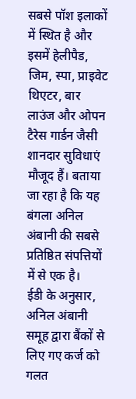सबसे पॉश इलाकों में स्थित है और इसमें हेलीपैड, जिम, स्पा, प्राइवेट थिएटर, बार लाउंज और ओपन टैरेस गार्डन जैसी शानदार सुविधाएं मौजूद हैं। बताया जा रहा है कि यह बंगला अनिल अंबानी की सबसे प्रतिष्ठित संपत्तियों में से एक है।
ईडी के अनुसार, अनिल अंबानी समूह द्वारा बैंकों से लिए गए कर्ज को गलत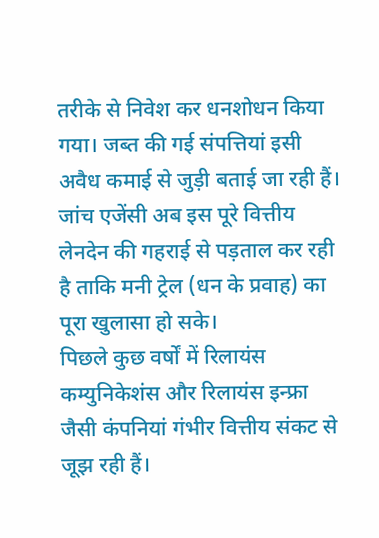तरीके से निवेश कर धनशोधन किया गया। जब्त की गई संपत्तियां इसी अवैध कमाई से जुड़ी बताई जा रही हैं। जांच एजेंसी अब इस पूरे वित्तीय लेनदेन की गहराई से पड़ताल कर रही है ताकि मनी ट्रेल (धन के प्रवाह) का पूरा खुलासा हो सके।
पिछले कुछ वर्षों में रिलायंस कम्युनिकेशंस और रिलायंस इन्फ्रा जैसी कंपनियां गंभीर वित्तीय संकट से जूझ रही हैं।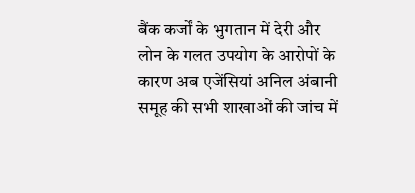बैंक कर्जों के भुगतान में देरी और लोन के गलत उपयोग के आरोपों के कारण अब एजेंसियां अनिल अंबानी समूह की सभी शाखाओं की जांच में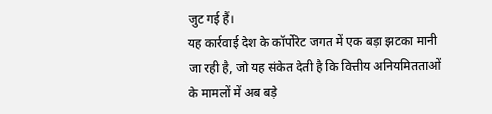जुट गई हैं।
यह कार्रवाई देश के कॉर्पोरेट जगत में एक बड़ा झटका मानी जा रही है, जो यह संकेत देती है कि वित्तीय अनियमितताओं के मामलों में अब बड़े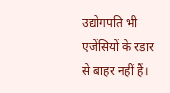उद्योगपति भी एजेंसियों के रडार से बाहर नहीं हैं।